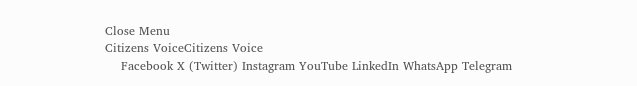Close Menu
Citizens VoiceCitizens Voice
    Facebook X (Twitter) Instagram YouTube LinkedIn WhatsApp Telegram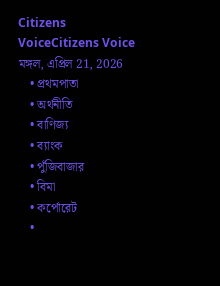Citizens VoiceCitizens Voice মঙ্গল, এপ্রিল 21, 2026
    • প্রথমপাতা
    • অর্থনীতি
    • বাণিজ্য
    • ব্যাংক
    • পুঁজিবাজার
    • বিমা
    • কর্পোরেট
    •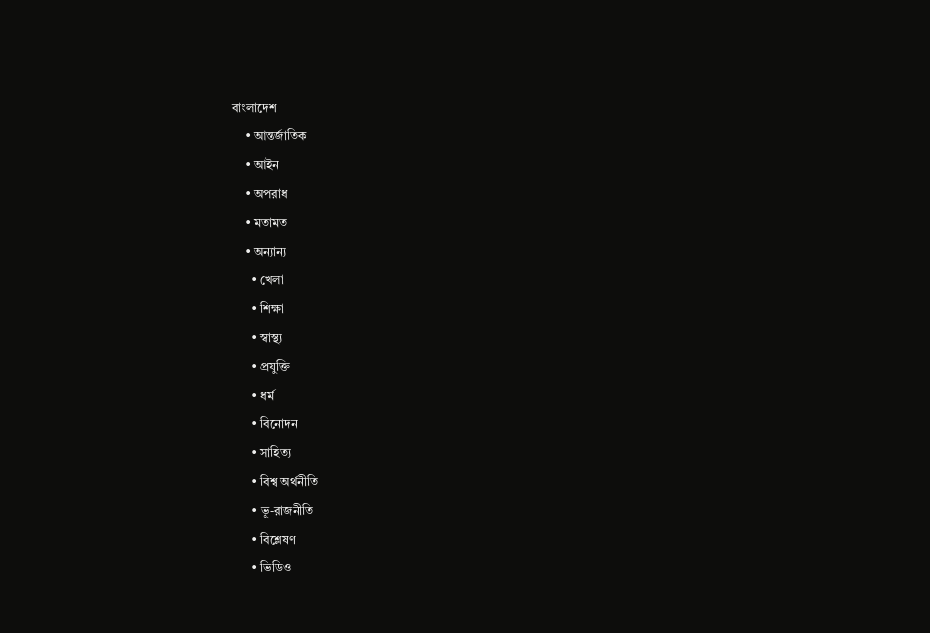বাংলাদেশ
    • আন্তর্জাতিক
    • আইন
    • অপরাধ
    • মতামত
    • অন্যান্য
      • খেলা
      • শিক্ষা
      • স্বাস্থ্য
      • প্রযুক্তি
      • ধর্ম
      • বিনোদন
      • সাহিত্য
      • বিশ্ব অর্থনীতি
      • ভূ-রাজনীতি
      • বিশ্লেষণ
      • ভিডিও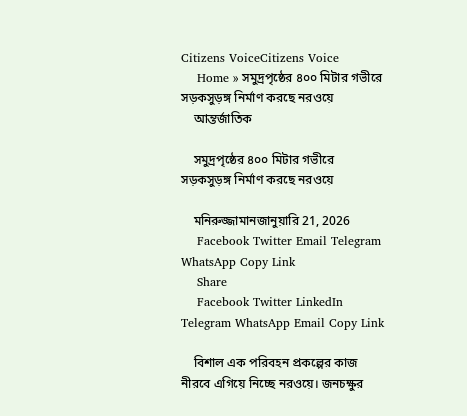Citizens VoiceCitizens Voice
    Home » সমুদ্রপৃষ্ঠের ৪০০ মিটার গভীরে সড়কসুড়ঙ্গ নির্মাণ করছে নরওয়ে
    আন্তর্জাতিক

    সমুদ্রপৃষ্ঠের ৪০০ মিটার গভীরে সড়কসুড়ঙ্গ নির্মাণ করছে নরওয়ে

    মনিরুজ্জামানজানুয়ারি 21, 2026
    Facebook Twitter Email Telegram WhatsApp Copy Link
    Share
    Facebook Twitter LinkedIn Telegram WhatsApp Email Copy Link

    বিশাল এক পরিবহন প্রকল্পের কাজ নীরবে এগিয়ে নিচ্ছে নরওয়ে। জনচক্ষুর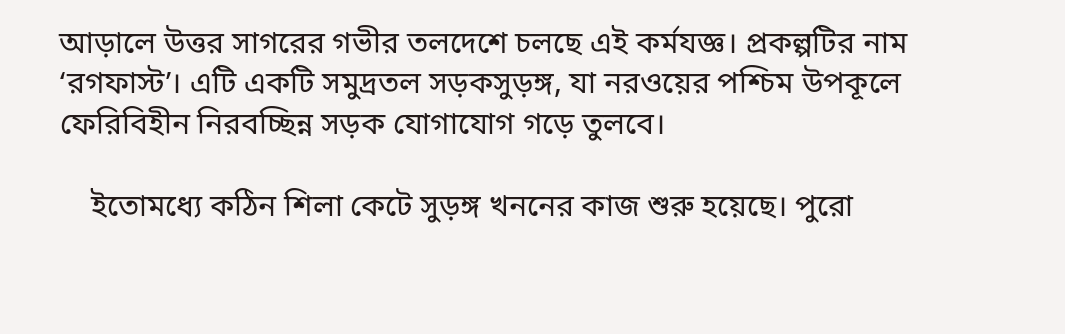আড়ালে উত্তর সাগরের গভীর তলদেশে চলছে এই কর্মযজ্ঞ। প্রকল্পটির নাম ‘রগফাস্ট’। এটি একটি সমুদ্রতল সড়কসুড়ঙ্গ, যা নরওয়ের পশ্চিম উপকূলে ফেরিবিহীন নিরবচ্ছিন্ন সড়ক যোগাযোগ গড়ে তুলবে।

    ইতোমধ্যে কঠিন শিলা কেটে সুড়ঙ্গ খননের কাজ শুরু হয়েছে। পুরো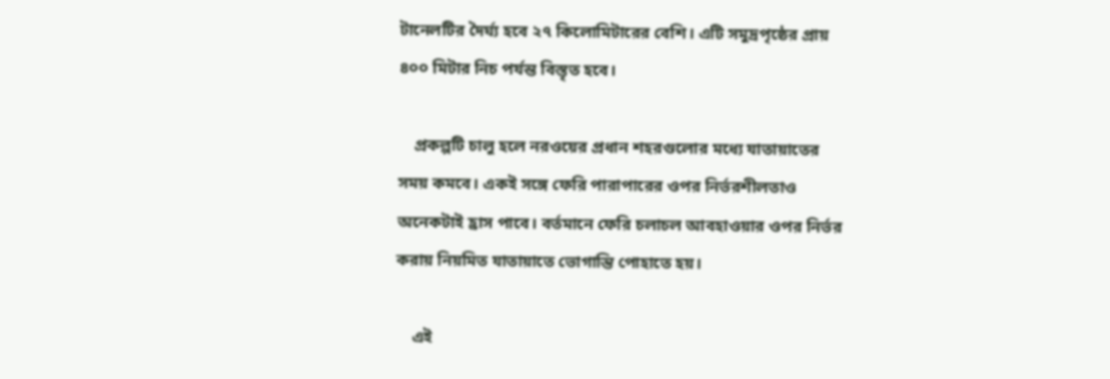টানেলটির দৈর্ঘ্য হবে ২৭ কিলোমিটারের বেশি। এটি সমুদ্রপৃষ্ঠের প্রায় ৪০০ মিটার নিচ পর্যন্ত বিস্তৃত হবে।

    প্রকল্পটি চালু হলে নরওয়ের প্রধান শহরগুলোর মধ্যে যাতায়াতের সময় কমবে। একই সঙ্গে ফেরি পারাপারের ওপর নির্ভরশীলতাও অনেকটাই হ্রাস পাবে। বর্তমানে ফেরি চলাচল আবহাওয়ার ওপর নির্ভর করায় নিয়মিত যাতায়াতে ভোগান্তি পোহাতে হয়।

    এই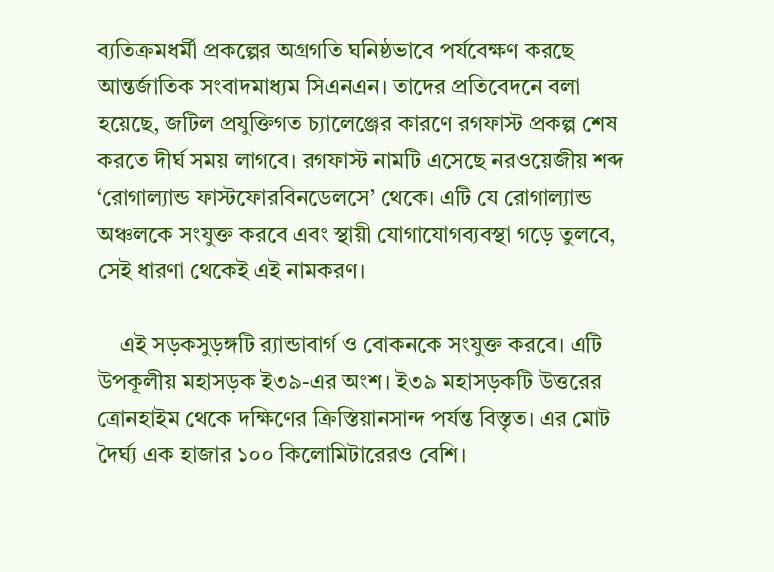ব্যতিক্রমধর্মী প্রকল্পের অগ্রগতি ঘনিষ্ঠভাবে পর্যবেক্ষণ করছে আন্তর্জাতিক সংবাদমাধ্যম সিএনএন। তাদের প্রতিবেদনে বলা হয়েছে, জটিল প্রযুক্তিগত চ্যালেঞ্জের কারণে রগফাস্ট প্রকল্প শেষ করতে দীর্ঘ সময় লাগবে। রগফাস্ট নামটি এসেছে নরওয়েজীয় শব্দ ‘রোগাল্যান্ড ফাস্টফোরবিনডেলসে’ থেকে। এটি যে রোগাল্যান্ড অঞ্চলকে সংযুক্ত করবে এবং স্থায়ী যোগাযোগব্যবস্থা গড়ে তুলবে, সেই ধারণা থেকেই এই নামকরণ।

    এই সড়কসুড়ঙ্গটি র‌্যান্ডাবার্গ ও বোকনকে সংযুক্ত করবে। এটি উপকূলীয় মহাসড়ক ই৩৯-এর অংশ। ই৩৯ মহাসড়কটি উত্তরের ত্রোনহাইম থেকে দক্ষিণের ক্রিস্তিয়ানসান্দ পর্যন্ত বিস্তৃত। এর মোট দৈর্ঘ্য এক হাজার ১০০ কিলোমিটারেরও বেশি।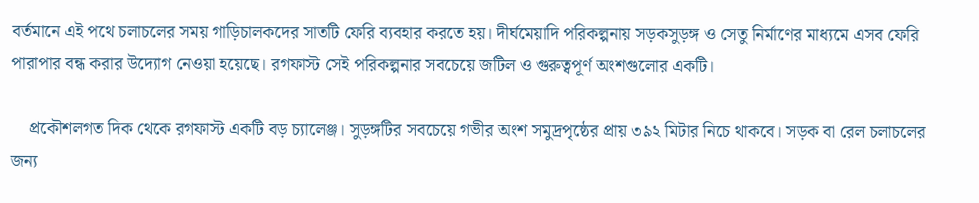বর্তমানে এই পথে চলাচলের সময় গাড়িচালকদের সাতটি ফেরি ব্যবহার করতে হয়। দীর্ঘমেয়াদি পরিকল্পনায় সড়কসুড়ঙ্গ ও সেতু নির্মাণের মাধ্যমে এসব ফেরি পারাপার বন্ধ করার উদ্যোগ নেওয়া হয়েছে। রগফাস্ট সেই পরিকল্পনার সবচেয়ে জটিল ও গুরুত্বপূর্ণ অংশগুলোর একটি।

    প্রকৌশলগত দিক থেকে রগফাস্ট একটি বড় চ্যালেঞ্জ। সুড়ঙ্গটির সবচেয়ে গভীর অংশ সমুদ্রপৃষ্ঠের প্রায় ৩৯২ মিটার নিচে থাকবে। সড়ক বা রেল চলাচলের জন্য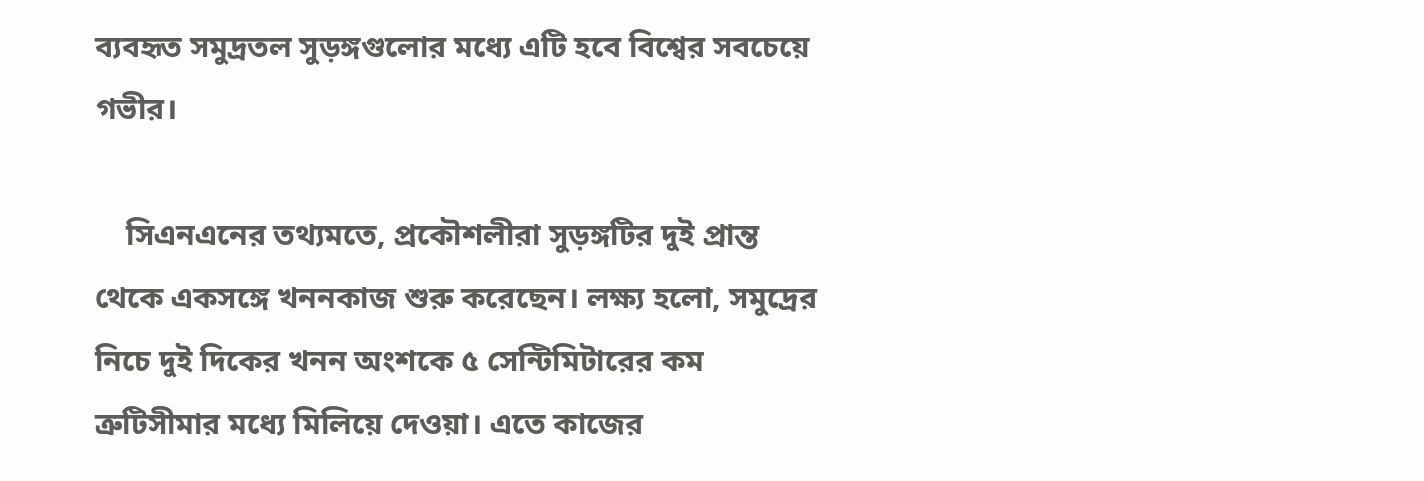ব্যবহৃত সমুদ্রতল সুড়ঙ্গগুলোর মধ্যে এটি হবে বিশ্বের সবচেয়ে গভীর।

    সিএনএনের তথ্যমতে, প্রকৌশলীরা সুড়ঙ্গটির দুই প্রান্ত থেকে একসঙ্গে খননকাজ শুরু করেছেন। লক্ষ্য হলো, সমুদ্রের নিচে দুই দিকের খনন অংশকে ৫ সেন্টিমিটারের কম ত্রুটিসীমার মধ্যে মিলিয়ে দেওয়া। এতে কাজের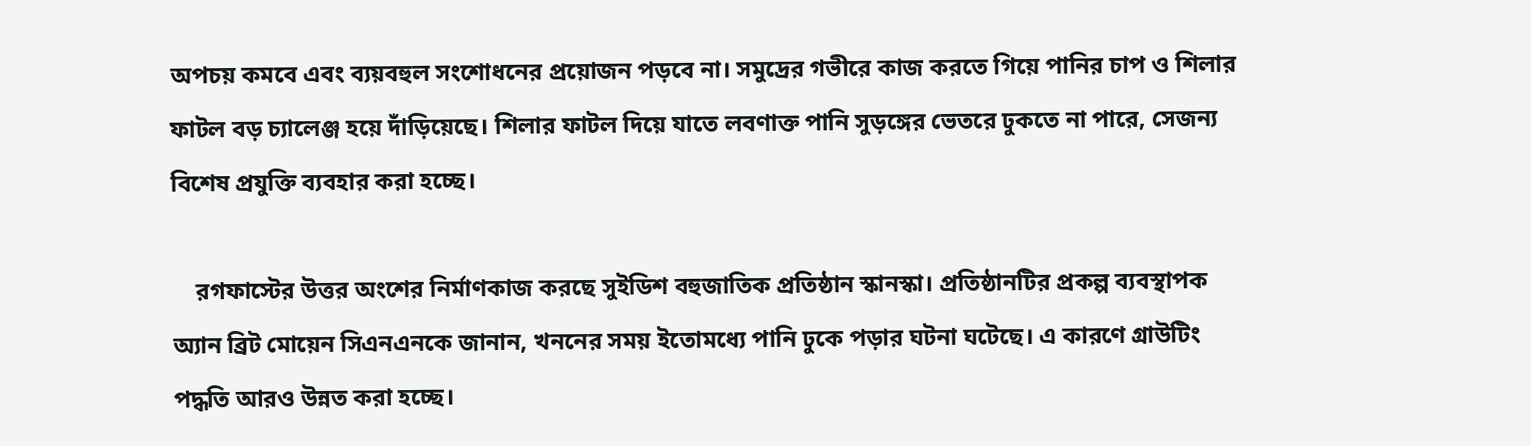অপচয় কমবে এবং ব্যয়বহুল সংশোধনের প্রয়োজন পড়বে না। সমুদ্রের গভীরে কাজ করতে গিয়ে পানির চাপ ও শিলার ফাটল বড় চ্যালেঞ্জ হয়ে দাঁড়িয়েছে। শিলার ফাটল দিয়ে যাতে লবণাক্ত পানি সুড়ঙ্গের ভেতরে ঢুকতে না পারে, সেজন্য বিশেষ প্রযুক্তি ব্যবহার করা হচ্ছে।

    রগফাস্টের উত্তর অংশের নির্মাণকাজ করছে সুইডিশ বহুজাতিক প্রতিষ্ঠান স্কানস্কা। প্রতিষ্ঠানটির প্রকল্প ব্যবস্থাপক অ্যান ব্রিট মোয়েন সিএনএনকে জানান, খননের সময় ইতোমধ্যে পানি ঢুকে পড়ার ঘটনা ঘটেছে। এ কারণে গ্রাউটিং পদ্ধতি আরও উন্নত করা হচ্ছে।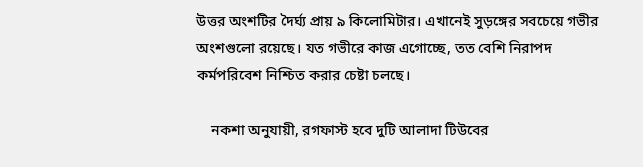উত্তর অংশটির দৈর্ঘ্য প্রায় ৯ কিলোমিটার। এখানেই সুড়ঙ্গের সবচেয়ে গভীর অংশগুলো রয়েছে। যত গভীরে কাজ এগোচ্ছে, তত বেশি নিরাপদ কর্মপরিবেশ নিশ্চিত করার চেষ্টা চলছে।

    নকশা অনুযায়ী, রগফাস্ট হবে দুটি আলাদা টিউবের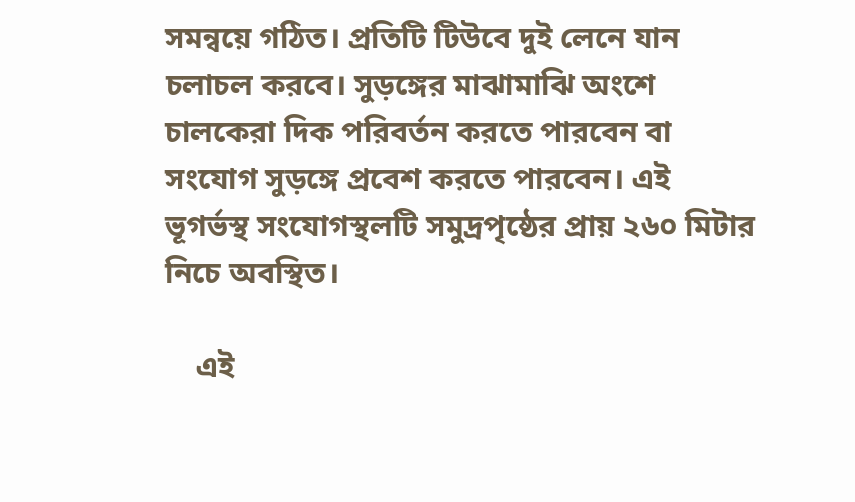সমন্বয়ে গঠিত। প্রতিটি টিউবে দুই লেনে যান চলাচল করবে। সুড়ঙ্গের মাঝামাঝি অংশে চালকেরা দিক পরিবর্তন করতে পারবেন বা সংযোগ সুড়ঙ্গে প্রবেশ করতে পারবেন। এই ভূগর্ভস্থ সংযোগস্থলটি সমুদ্রপৃষ্ঠের প্রায় ২৬০ মিটার নিচে অবস্থিত।

    এই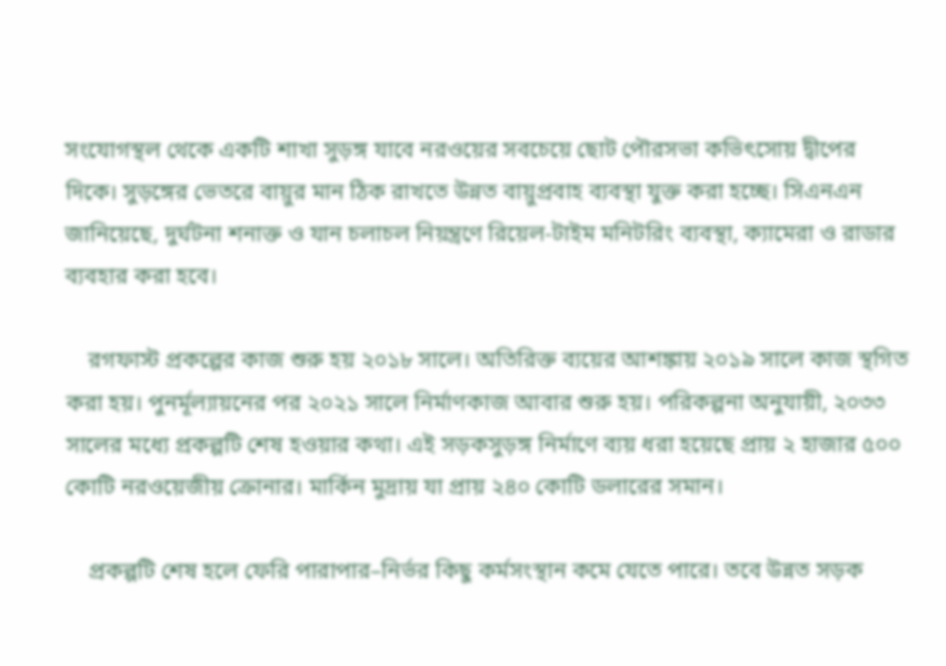সংযোগস্থল থেকে একটি শাখা সুড়ঙ্গ যাবে নরওয়ের সবচেয়ে ছোট পৌরসভা কভিৎসোয় দ্বীপের দিকে। সুড়ঙ্গের ভেতরে বায়ুর মান ঠিক রাখতে উন্নত বায়ুপ্রবাহ ব্যবস্থা যুক্ত করা হচ্ছে। সিএনএন জানিয়েছে, দুর্ঘটনা শনাক্ত ও যান চলাচল নিয়ন্ত্রণে রিয়েল-টাইম মনিটরিং ব্যবস্থা, ক্যামেরা ও রাডার ব্যবহার করা হবে।

    রগফাস্ট প্রকল্পের কাজ শুরু হয় ২০১৮ সালে। অতিরিক্ত ব্যয়ের আশঙ্কায় ২০১৯ সালে কাজ স্থগিত করা হয়। পুনর্মূল্যায়নের পর ২০২১ সালে নির্মাণকাজ আবার শুরু হয়। পরিকল্পনা অনুযায়ী, ২০৩৩ সালের মধ্যে প্রকল্পটি শেষ হওয়ার কথা। এই সড়কসুড়ঙ্গ নির্মাণে ব্যয় ধরা হয়েছে প্রায় ২ হাজার ৫০০ কোটি নরওয়েজীয় ক্রোনার। মার্কিন মুদ্রায় যা প্রায় ২৪০ কোটি ডলারের সমান।

    প্রকল্পটি শেষ হলে ফেরি পারাপার–নির্ভর কিছু কর্মসংস্থান কমে যেতে পারে। তবে উন্নত সড়ক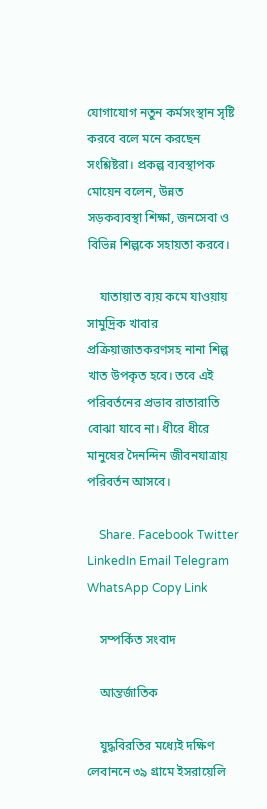যোগাযোগ নতুন কর্মসংস্থান সৃষ্টি করবে বলে মনে করছেন সংশ্লিষ্টরা। প্রকল্প ব্যবস্থাপক মোয়েন বলেন, উন্নত সড়কব্যবস্থা শিক্ষা, জনসেবা ও বিভিন্ন শিল্পকে সহায়তা করবে।

    যাতায়াত ব্যয় কমে যাওয়ায় সামুদ্রিক খাবার প্রক্রিয়াজাতকরণসহ নানা শিল্প খাত উপকৃত হবে। তবে এই পরিবর্তনের প্রভাব রাতারাতি বোঝা যাবে না। ধীরে ধীরে মানুষের দৈনন্দিন জীবনযাত্রায় পরিবর্তন আসবে।

    Share. Facebook Twitter LinkedIn Email Telegram WhatsApp Copy Link

    সম্পর্কিত সংবাদ

    আন্তর্জাতিক

    যুদ্ধবিরতির মধ্যেই দক্ষিণ লেবাননে ৩৯ গ্রামে ইসরায়েলি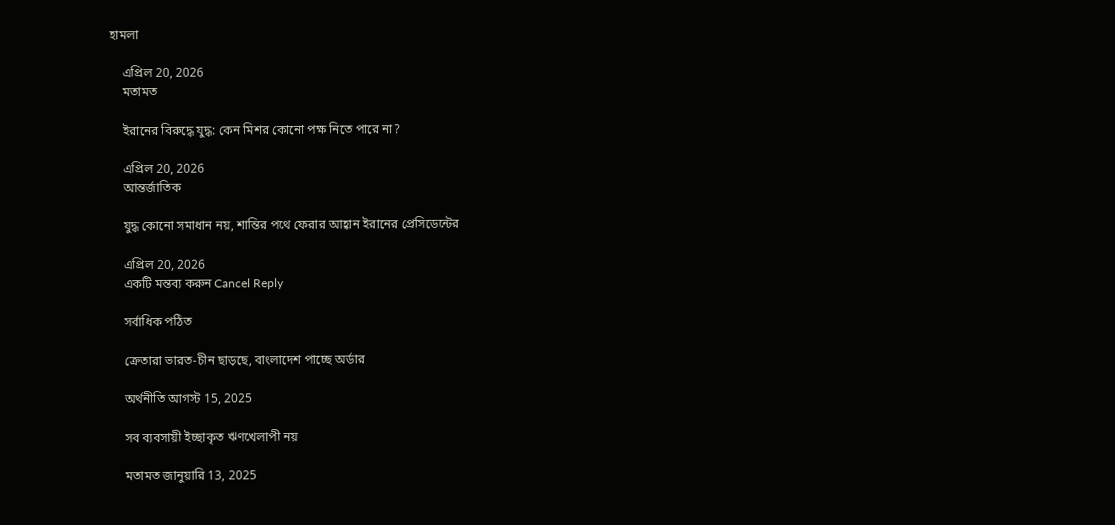হামলা

    এপ্রিল 20, 2026
    মতামত

    ইরানের বিরুদ্ধে যুদ্ধ: কেন মিশর কোনো পক্ষ নিতে পারে না?

    এপ্রিল 20, 2026
    আন্তর্জাতিক

    যুদ্ধ কোনো সমাধান নয়, শান্তির পথে ফেরার আহ্বান ইরানের প্রেসিডেন্টের

    এপ্রিল 20, 2026
    একটি মন্তব্য করুন Cancel Reply

    সর্বাধিক পঠিত

    ক্রেতারা ভারত-চীন ছাড়ছে, বাংলাদেশ পাচ্ছে অর্ডার

    অর্থনীতি আগস্ট 15, 2025

    সব ব্যবসায়ী ইচ্ছাকৃত ঋণখেলাপী নয়

    মতামত জানুয়ারি 13, 2025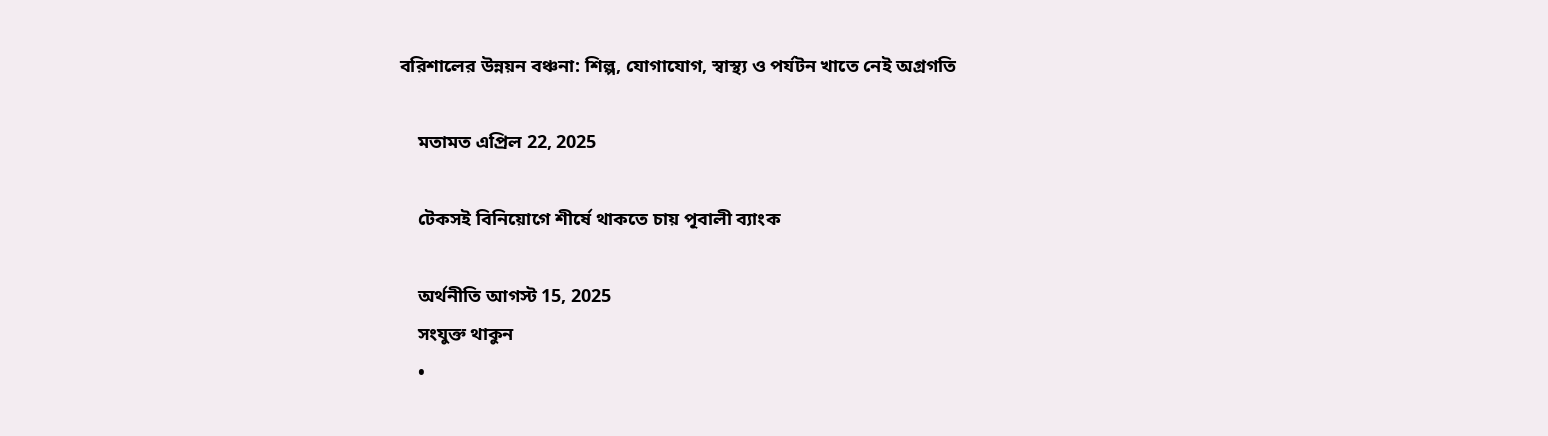বরিশালের উন্নয়ন বঞ্চনা: শিল্প, যোগাযোগ, স্বাস্থ্য ও পর্যটন খাতে নেই অগ্রগতি

    মতামত এপ্রিল 22, 2025

    টেকসই বিনিয়োগে শীর্ষে থাকতে চায় পূবালী ব্যাংক

    অর্থনীতি আগস্ট 15, 2025
    সংযুক্ত থাকুন
    •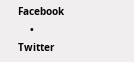Facebook
    • Twitter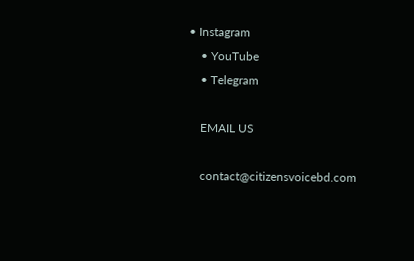• Instagram
    • YouTube
    • Telegram

    EMAIL US

    contact@citizensvoicebd.com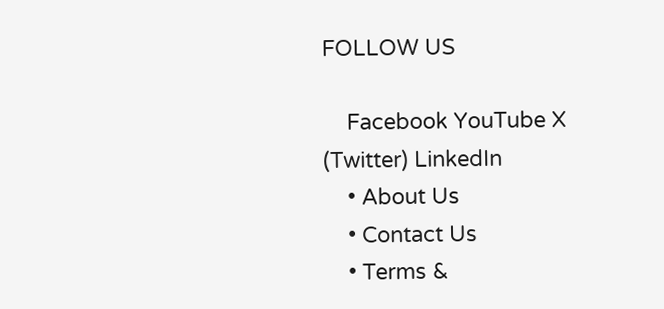FOLLOW US

    Facebook YouTube X (Twitter) LinkedIn
    • About Us
    • Contact Us
    • Terms &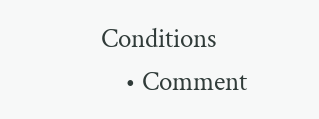Conditions
    • Comment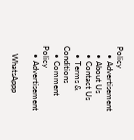Policy
    • Advertisement
    • About Us
    • Contact Us
    • Terms & Conditions
    • Comment Policy
    • Advertisement

    WhatsAppp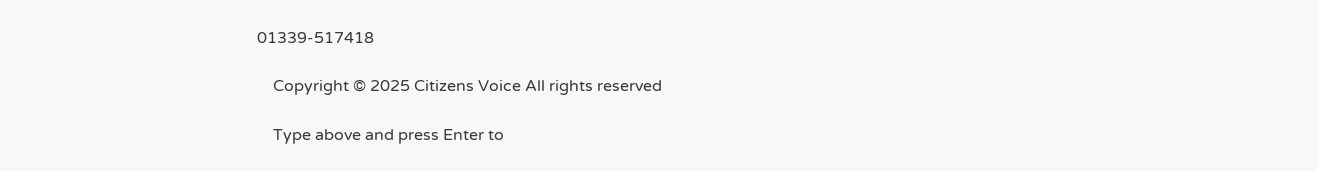01339-517418

    Copyright © 2025 Citizens Voice All rights reserved

    Type above and press Enter to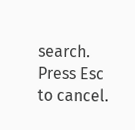search. Press Esc to cancel.